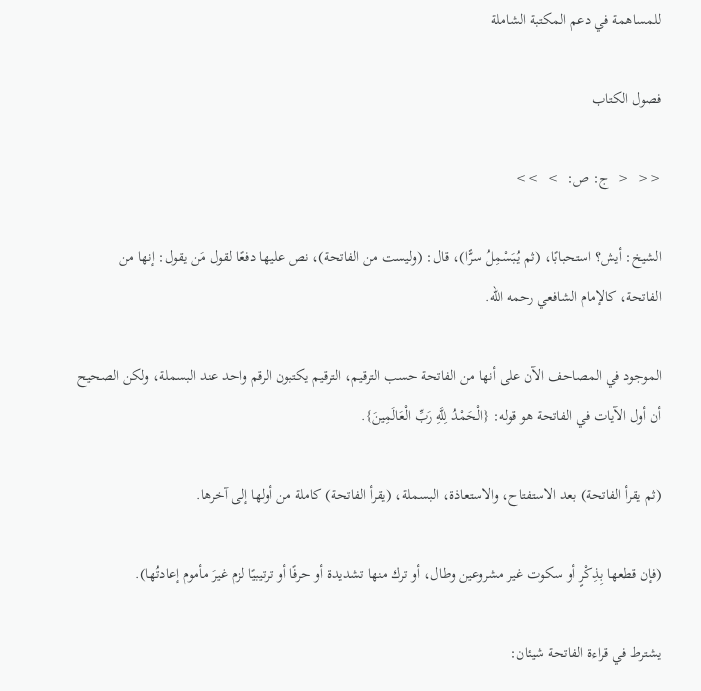للمساهمة في دعم المكتبة الشاملة

فصول الكتاب

<<  <  ج: ص:  >  >>

الشيخ: أيش؟ استحبابًا، (ثم يُبَسْمِلُ سرًّا)، قال: (وليست من الفاتحة)، نص عليها دفعًا لقول مَن يقول: إنها من الفاتحة، كالإمام الشافعي رحمه الله.

الموجود في المصاحف الآن على أنها من الفاتحة حسب الترقيم، الترقيم يكتبون الرقم واحد عند البسملة، ولكن الصحيح أن أول الآيات في الفاتحة هو قوله: {الْحَمْدُ لِلَّهِ رَبِّ الْعَالَمِينَ}.

(ثم يقرأ الفاتحة) بعد الاستفتاح، والاستعاذة، البسملة، (يقرأ الفاتحة) كاملة من أولها إلى آخرها.

(فإن قطعها بِذِكْرٍ أو سكوت غير مشروعين وطال، أو ترك منها تشديدة أو حرفًا أو ترتيبيًا لزم غيرَ مأموم إعادتُها).

يشترط في قراءة الفاتحة شيئان: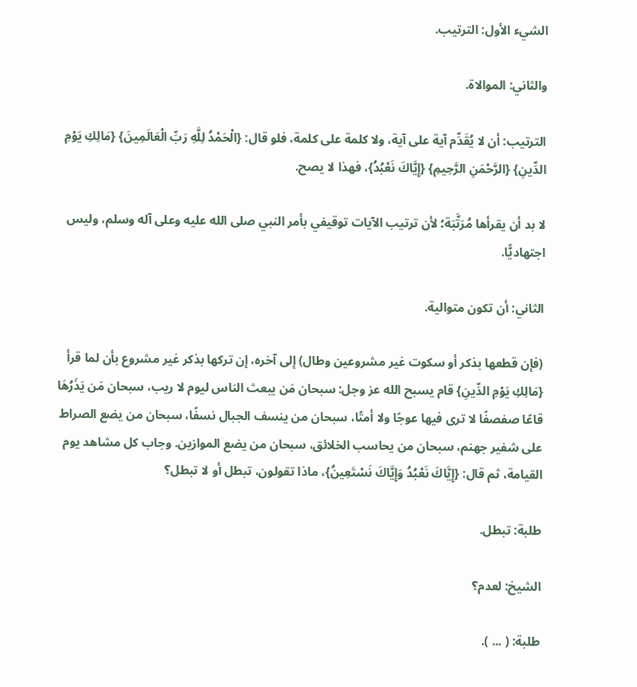الشيء الأول: الترتيب.

والثاني: الموالاة.

الترتيب: أن لا يُقَدِّم آية على آية، ولا كلمة على كلمة، فلو قال: {الْحَمْدُ لِلَّهِ رَبِّ الْعَالَمِينَ} {مَالِكِ يَوْمِ الدِّينِ} {الرَّحْمَنِ الرَّحِيمِ} {إِيَّاكَ نَعْبُدُ}، فهذا لا يصح.

لا بد أن يقرأها مُرَتَّبَة؛ لأن ترتيب الآيات توقيفي بأمر النبي صلى الله عليه وعلى آله وسلم، وليس اجتهاديًّا.

الثاني: أن تكون متوالية.

(فإن قطعها بذكر أو سكوت غير مشروعين وطال) إلى آخره، إن تركها بذكر غير مشروع بأن لما قرأ {مَالِكِ يَوْمِ الدِّينِ} قام يسبح الله عز وجل: سبحان مَن يبعث الناس ليوم لا ريب، سبحان مَن يَذَرُهَا قاعًا صفصفًا لا ترى فيها عوجًا ولا أمتًا، سبحان من ينسف الجبال نسفًا، سبحان من يضع الصراط على شفير جهنم، سبحان من يحاسب الخلائق، سبحان من يضع الموازين. وجاب كل مشاهد يوم القيامة، ثم قال: {إِيَّاكَ نَعْبُدُ وَإِيَّاكَ نَسْتَعِينُ}، ماذا تقولون، تبطل أو لا تبطل؟

طلبة: تبطل.

الشيخ: لعدم؟

طلبة: ( ... ).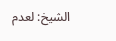الشيخ: لعدم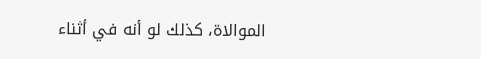الموالاة، كذلك لو أنه في أثناء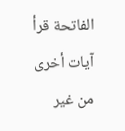الفاتحة قرأ آيات أخرى من غير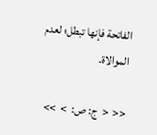الفاتحة فإنها تبطل؛ لعدم الموالاة.

<<  <  ج: ص:  >  >>